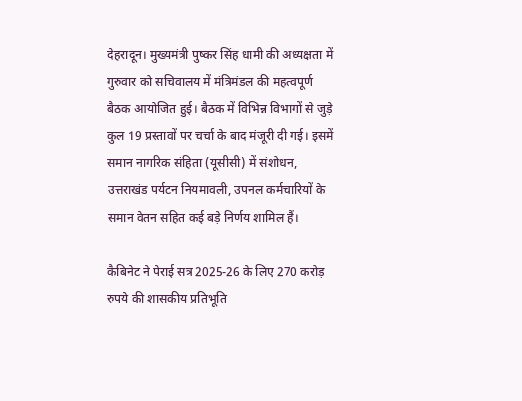देहरादून। मुख्यमंत्री पुष्कर सिंह धामी की अध्यक्षता में गुरुवार को सचिवालय में मंत्रिमंडल की महत्वपूर्ण बैठक आयोजित हुई। बैठक में विभिन्न विभागों से जुड़े कुल 19 प्रस्तावों पर चर्चा के बाद मंजूरी दी गई। इसमें समान नागरिक संहिता (यूसीसी) में संशोधन, उत्तराखंड पर्यटन नियमावली, उपनल कर्मचारियों के समान वेतन सहित कई बड़े निर्णय शामिल हैं।

कैबिनेट ने पेराई सत्र 2025-26 के लिए 270 करोड़ रुपये की शासकीय प्रतिभूति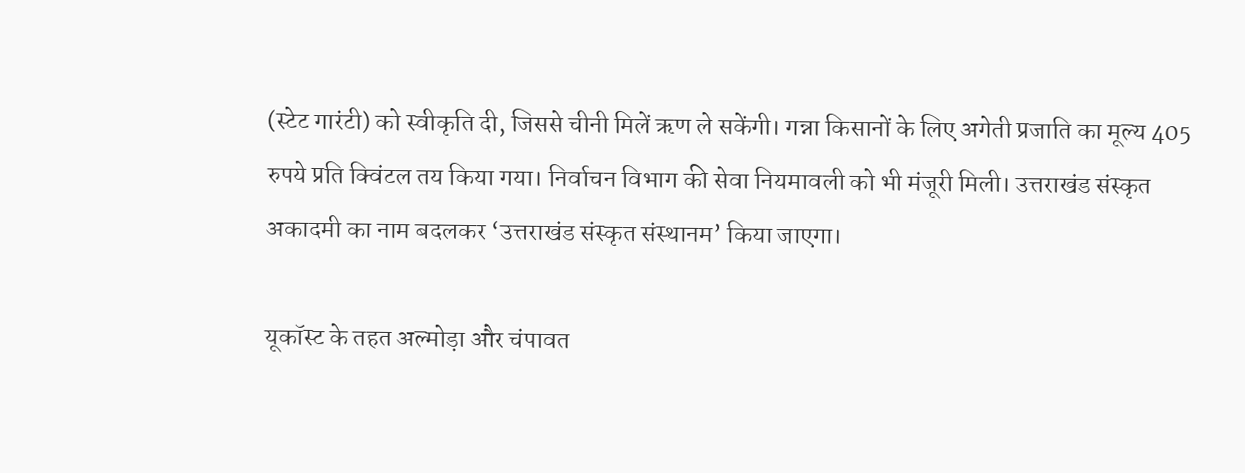(स्टेट गारंटी) को स्वीकृति दी, जिससे चीनी मिलें ऋण ले सकेंगी। गन्ना किसानों के लिए अगेती प्रजाति का मूल्य 405 रुपये प्रति क्विंटल तय किया गया। निर्वाचन विभाग की सेवा नियमावली को भी मंजूरी मिली। उत्तराखंड संस्कृत अकादमी का नाम बदलकर ‘उत्तराखंड संस्कृत संस्थानम’ किया जाएगा।

यूकॉस्ट के तहत अल्मोड़ा और चंपावत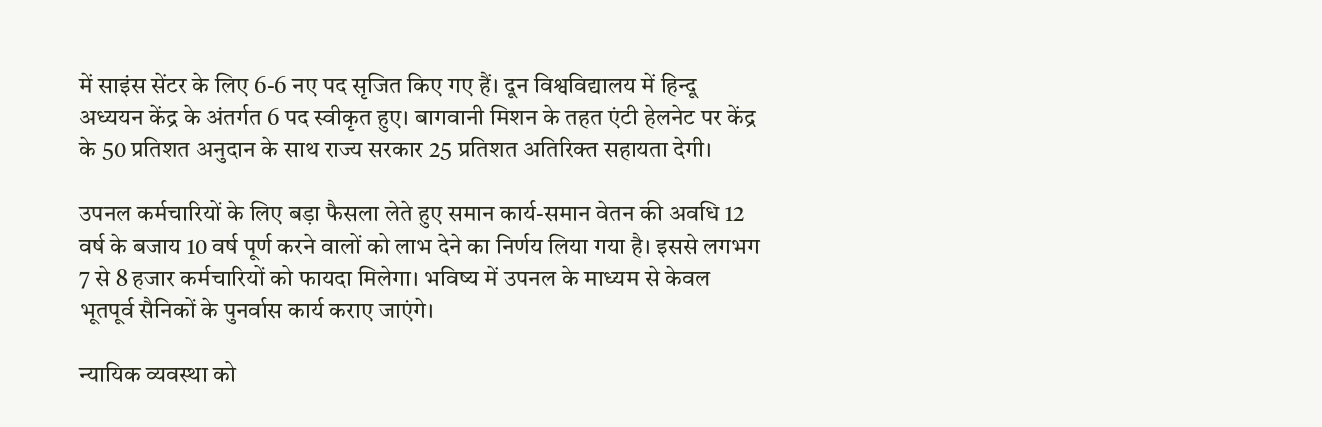में साइंस सेंटर के लिए 6-6 नए पद सृजित किए गए हैं। दून विश्वविद्यालय में हिन्दू अध्ययन केंद्र के अंतर्गत 6 पद स्वीकृत हुए। बागवानी मिशन के तहत एंटी हेलनेट पर केंद्र के 50 प्रतिशत अनुदान के साथ राज्य सरकार 25 प्रतिशत अतिरिक्त सहायता देगी।

उपनल कर्मचारियों के लिए बड़ा फैसला लेते हुए समान कार्य-समान वेतन की अवधि 12 वर्ष के बजाय 10 वर्ष पूर्ण करने वालों को लाभ देने का निर्णय लिया गया है। इससे लगभग 7 से 8 हजार कर्मचारियों को फायदा मिलेगा। भविष्य में उपनल के माध्यम से केवल भूतपूर्व सैनिकों के पुनर्वास कार्य कराए जाएंगे।

न्यायिक व्यवस्था को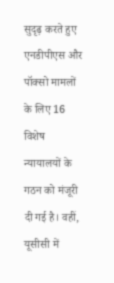सुदृढ़ करते हुए एनडीपीएस और पॉक्सो मामलों के लिए 16 विशेष न्यायालयों के गठन को मंजूरी दी गई है। वहीं, यूसीसी में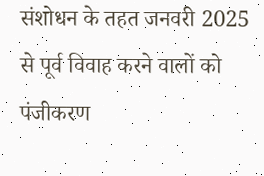संशोधन के तहत जनवरी 2025 से पूर्व विवाह करने वालों को पंजीकरण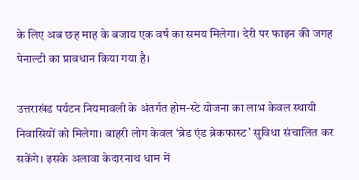के लिए अब छह माह के बजाय एक वर्ष का समय मिलेगा। देरी पर फाइन की जगह पेनाल्टी का प्रावधान किया गया है।

उत्तराखंड पर्यटन नियमावली के अंतर्गत होम-स्टे योजना का लाभ केवल स्थायी निवासियों को मिलेगा। बाहरी लोग केवल ‘ब्रेड एंड ब्रेकफास्ट’ सुविधा संचालित कर सकेंगे। इसके अलावा केदारनाथ धाम में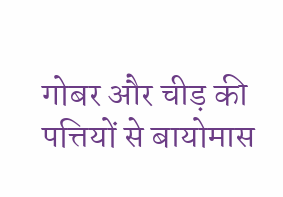गोबर और चीड़ की पत्तियों से बायोमास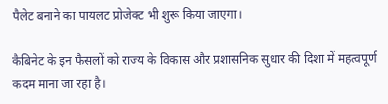पैलेट बनाने का पायलट प्रोजेक्ट भी शुरू किया जाएगा।

कैबिनेट के इन फैसलों को राज्य के विकास और प्रशासनिक सुधार की दिशा में महत्वपूर्ण कदम माना जा रहा है।